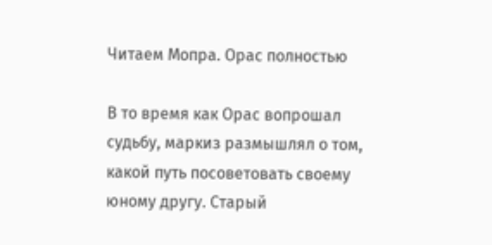Читаем Мопра. Орас полностью

В то время как Орас вопрошал судьбу, маркиз размышлял о том, какой путь посоветовать своему юному другу. Старый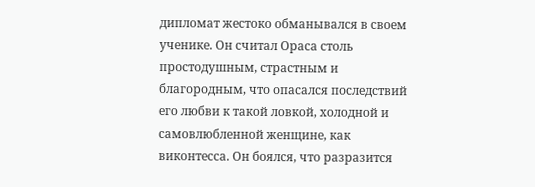дипломат жестоко обманывался в своем ученике. Он считал Ораса столь простодушным, страстным и благородным, что опасался последствий его любви к такой ловкой, холодной и самовлюбленной женщине, как виконтесса. Он боялся, что разразится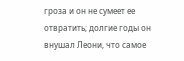гроза и он не сумеет ее отвратить; долгие годы он внушал Леони, что самое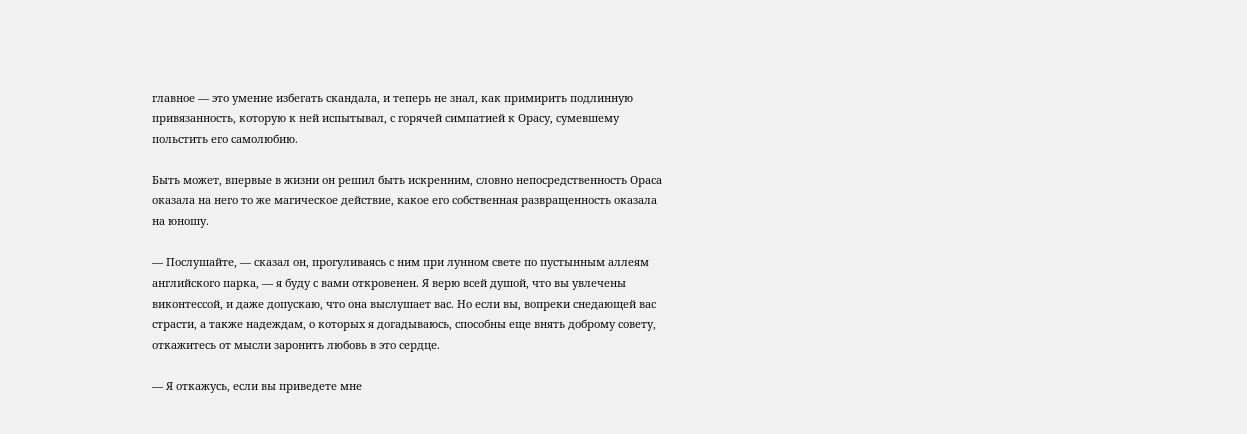главное — это умение избегать скандала, и теперь не знал, как примирить подлинную привязанность, которую к ней испытывал, с горячей симпатией к Орасу, сумевшему польстить его самолюбию.

Быть может, впервые в жизни он решил быть искренним, словно непосредственность Ораса оказала на него то же магическое действие, какое его собственная развращенность оказала на юношу.

— Послушайте, — сказал он, прогуливаясь с ним при лунном свете по пустынным аллеям английского парка, — я буду с вами откровенен. Я верю всей душой, что вы увлечены виконтессой, и даже допускаю, что она выслушает вас. Но если вы, вопреки снедающей вас страсти, а также надеждам, о которых я догадываюсь, способны еще внять доброму совету, откажитесь от мысли заронить любовь в это сердце.

— Я откажусь, если вы приведете мне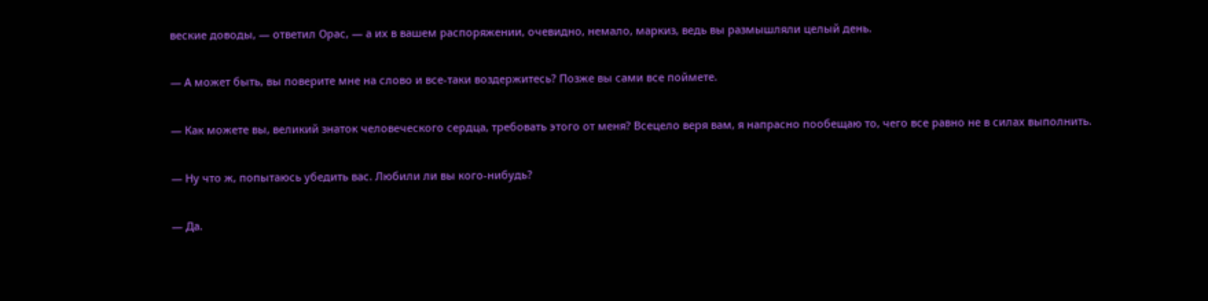веские доводы, — ответил Орас, — а их в вашем распоряжении, очевидно, немало, маркиз, ведь вы размышляли целый день.

— А может быть, вы поверите мне на слово и все-таки воздержитесь? Позже вы сами все поймете.

— Как можете вы, великий знаток человеческого сердца, требовать этого от меня? Всецело веря вам, я напрасно пообещаю то, чего все равно не в силах выполнить.

— Ну что ж, попытаюсь убедить вас. Любили ли вы кого-нибудь?

— Да.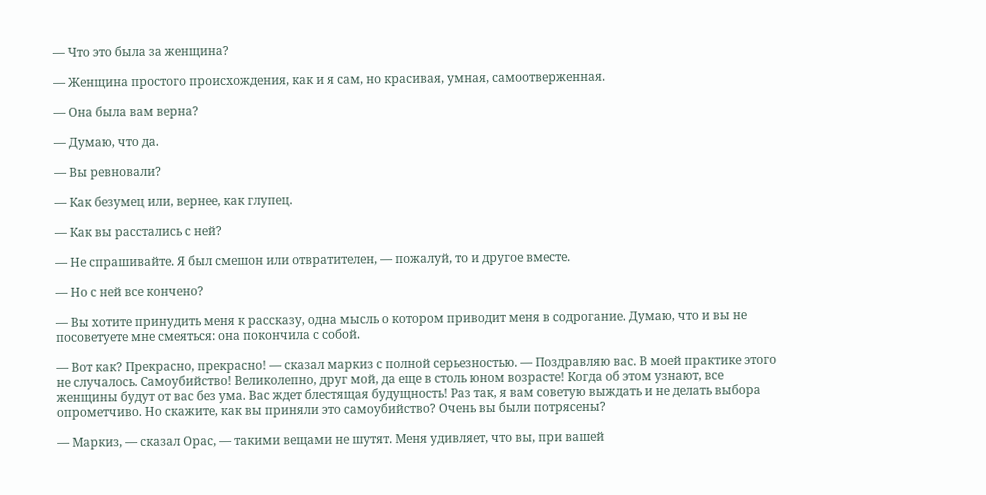— Что это была за женщина?

— Женщина простого происхождения, как и я сам, но красивая, умная, самоотверженная.

— Она была вам верна?

— Думаю, что да.

— Вы ревновали?

— Как безумец или, вернее, как глупец.

— Как вы расстались с ней?

— Не спрашивайте. Я был смешон или отвратителен, — пожалуй, то и другое вместе.

— Но с ней все кончено?

— Вы хотите принудить меня к рассказу, одна мысль о котором приводит меня в содрогание. Думаю, что и вы не посоветуете мне смеяться: она покончила с собой.

— Вот как? Прекрасно, прекрасно! — сказал маркиз с полной серьезностью. — Поздравляю вас. В моей практике этого не случалось. Самоубийство! Великолепно, друг мой, да еще в столь юном возрасте! Когда об этом узнают, все женщины будут от вас без ума. Вас ждет блестящая будущность! Раз так, я вам советую выждать и не делать выбора опрометчиво. Но скажите, как вы приняли это самоубийство? Очень вы были потрясены?

— Маркиз, — сказал Орас, — такими вещами не шутят. Меня удивляет, что вы, при вашей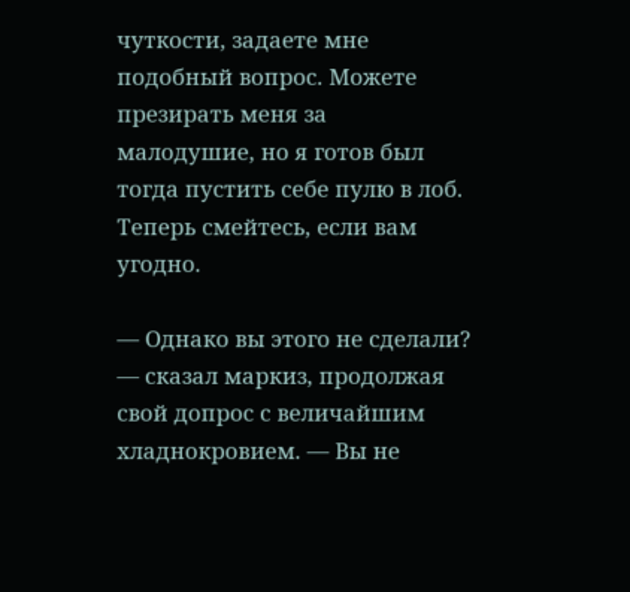чуткости, задаете мне подобный вопрос. Можете презирать меня за малодушие, но я готов был тогда пустить себе пулю в лоб. Теперь смейтесь, если вам угодно.

— Однако вы этого не сделали? — сказал маркиз, продолжая свой допрос с величайшим хладнокровием. — Вы не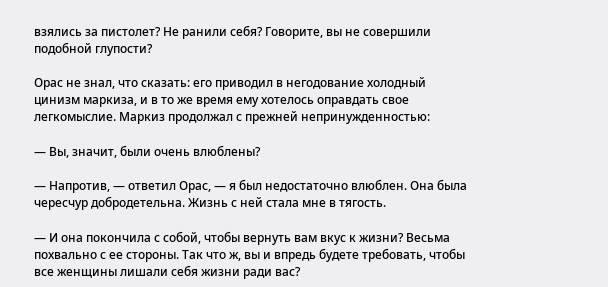взялись за пистолет? Не ранили себя? Говорите, вы не совершили подобной глупости?

Орас не знал, что сказать: его приводил в негодование холодный цинизм маркиза, и в то же время ему хотелось оправдать свое легкомыслие. Маркиз продолжал с прежней непринужденностью:

— Вы, значит, были очень влюблены?

— Напротив, — ответил Орас, — я был недостаточно влюблен. Она была чересчур добродетельна. Жизнь с ней стала мне в тягость.

— И она покончила с собой, чтобы вернуть вам вкус к жизни? Весьма похвально с ее стороны. Так что ж, вы и впредь будете требовать, чтобы все женщины лишали себя жизни ради вас?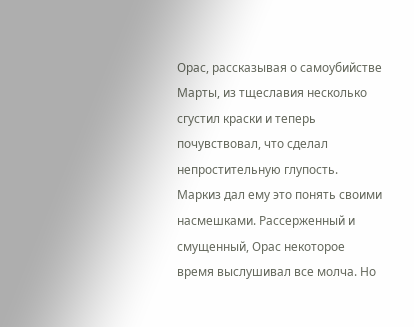Орас, рассказывая о самоубийстве Марты, из тщеславия несколько сгустил краски и теперь почувствовал, что сделал непростительную глупость. Маркиз дал ему это понять своими насмешками. Рассерженный и смущенный, Орас некоторое время выслушивал все молча. Но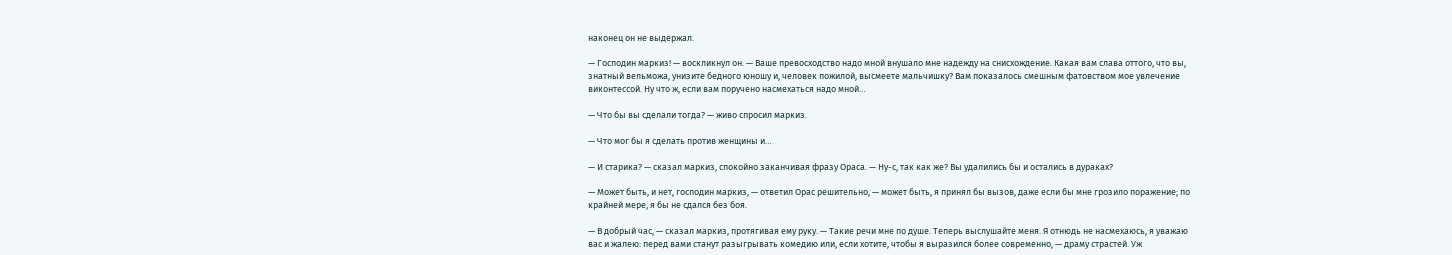наконец он не выдержал.

— Господин маркиз! — воскликнул он. — Ваше превосходство надо мной внушало мне надежду на снисхождение. Какая вам слава оттого, что вы, знатный вельможа, унизите бедного юношу и, человек пожилой, высмеете мальчишку? Вам показалось смешным фатовством мое увлечение виконтессой. Ну что ж, если вам поручено насмехаться надо мной…

— Что бы вы сделали тогда? — живо спросил маркиз.

— Что мог бы я сделать против женщины и…

— И старика? — сказал маркиз, спокойно заканчивая фразу Ораса. — Ну-с, так как же? Вы удалились бы и остались в дураках?

— Может быть, и нет, господин маркиз, — ответил Орас решительно, — может быть, я принял бы вызов, даже если бы мне грозило поражение; по крайней мере, я бы не сдался без боя.

— В добрый час, — сказал маркиз, протягивая ему руку. — Такие речи мне по душе. Теперь выслушайте меня. Я отнюдь не насмехаюсь, я уважаю вас и жалею: перед вами станут разыгрывать комедию или, если хотите, чтобы я выразился более современно, — драму страстей. Уж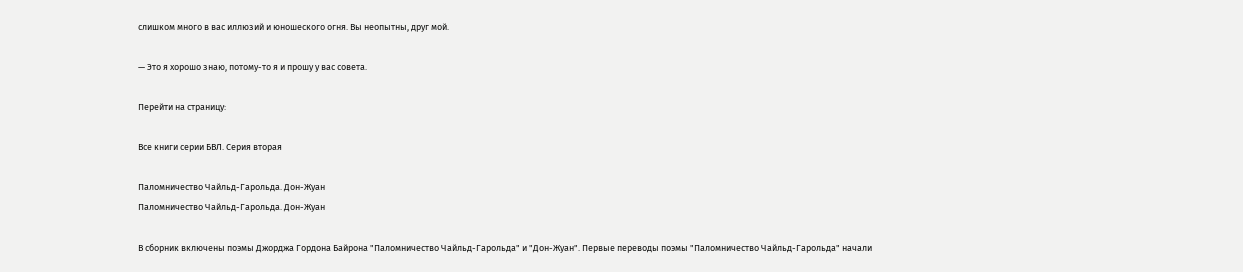слишком много в вас иллюзий и юношеского огня. Вы неопытны, друг мой.

— Это я хорошо знаю, потому-то я и прошу у вас совета.

Перейти на страницу:

Все книги серии БВЛ. Серия вторая

Паломничество Чайльд-Гарольда. Дон-Жуан
Паломничество Чайльд-Гарольда. Дон-Жуан

В сборник включены поэмы Джорджа Гордона Байрона "Паломничество Чайльд-Гарольда" и "Дон-Жуан". Первые переводы поэмы "Паломничество Чайльд-Гарольда" начали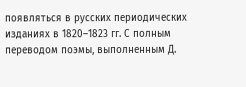появляться в русских периодических изданиях в 1820–1823 гг. С полным переводом поэмы, выполненным Д.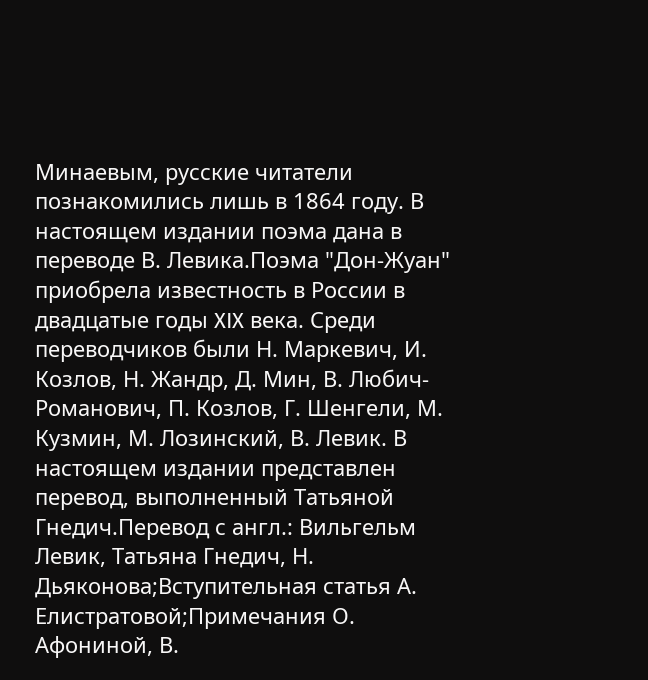Минаевым, русские читатели познакомились лишь в 1864 году. В настоящем издании поэма дана в переводе В. Левика.Поэма "Дон-Жуан" приобрела известность в России в двадцатые годы XIX века. Среди переводчиков были Н. Маркевич, И. Козлов, Н. Жандр, Д. Мин, В. Любич-Романович, П. Козлов, Г. Шенгели, М. Кузмин, М. Лозинский, В. Левик. В настоящем издании представлен перевод, выполненный Татьяной Гнедич.Перевод с англ.: Вильгельм Левик, Татьяна Гнедич, Н. Дьяконова;Вступительная статья А. Елистратовой;Примечания О. Афониной, В.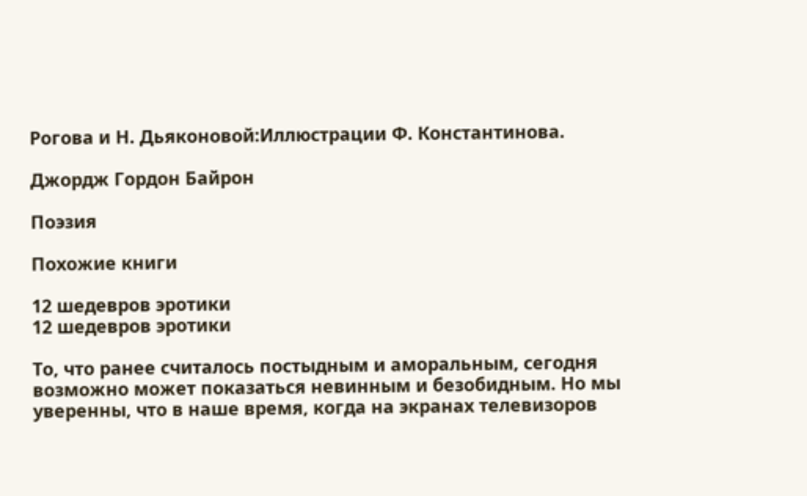Рогова и Н. Дьяконовой:Иллюстрации Ф. Константинова.

Джордж Гордон Байрон

Поэзия

Похожие книги

12 шедевров эротики
12 шедевров эротики

То, что ранее считалось постыдным и аморальным, сегодня возможно может показаться невинным и безобидным. Но мы уверенны, что в наше время, когда на экранах телевизоров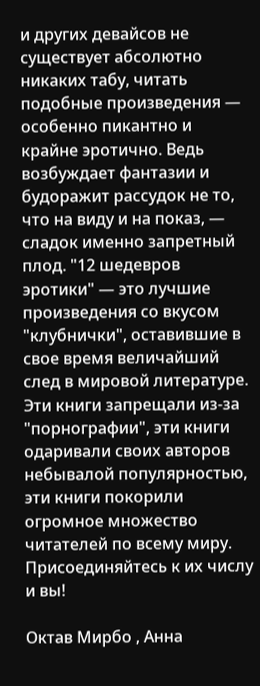и других девайсов не существует абсолютно никаких табу, читать подобные произведения — особенно пикантно и крайне эротично. Ведь возбуждает фантазии и будоражит рассудок не то, что на виду и на показ, — сладок именно запретный плод. "12 шедевров эротики" — это лучшие произведения со вкусом "клубнички", оставившие в свое время величайший след в мировой литературе. Эти книги запрещали из-за "порнографии", эти книги одаривали своих авторов небывалой популярностью, эти книги покорили огромное множество читателей по всему миру. Присоединяйтесь к их числу и вы!

Октав Мирбо , Анна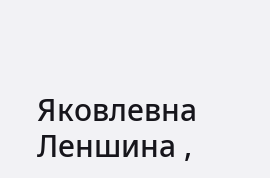Яковлевна Леншина ,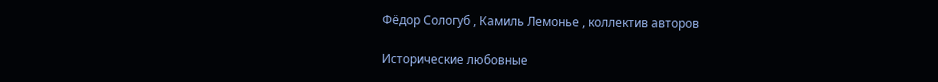Фёдор Сологуб , Камиль Лемонье , коллектив авторов

Исторические любовные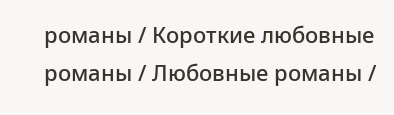романы / Короткие любовные романы / Любовные романы /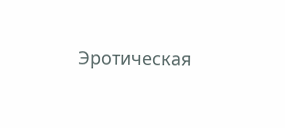Эротическая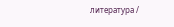литература /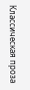Классическая проза